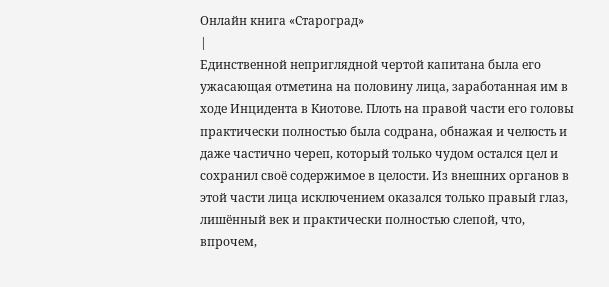Онлайн книга «Староград»
|
Единственной неприглядной чертой капитана была его ужасающая отметина на половину лица, заработанная им в ходе Инцидента в Киотове. Плоть на правой части его головы практически полностью была содрана, обнажая и челюсть и даже частично череп, который только чудом остался цел и сохранил своё содержимое в целости. Из внешних органов в этой части лица исключением оказался только правый глаз, лишённый век и практически полностью слепой, что, впрочем,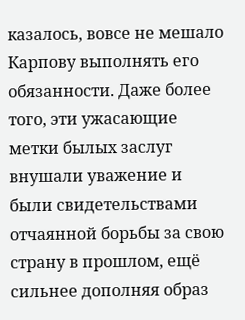казалось, вовсе не мешало Карпову выполнять его обязанности. Даже более того, эти ужасающие метки былых заслуг внушали уважение и были свидетельствами отчаянной борьбы за свою страну в прошлом, ещё сильнее дополняя образ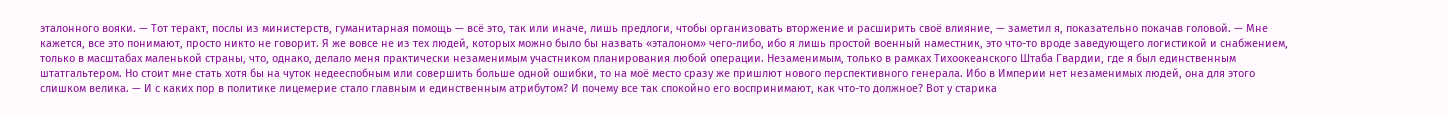эталонного вояки. — Тот теракт, послы из министерств, гуманитарная помощь — всё это, так или иначе, лишь предлоги, чтобы организовать вторжение и расширить своё влияние, — заметил я, показательно покачав головой. — Мне кажется, все это понимают, просто никто не говорит. Я же вовсе не из тех людей, которых можно было бы назвать «эталоном» чего-либо, ибо я лишь простой военный наместник, это что-то вроде заведующего логистикой и снабжением, только в масштабах маленькой страны, что, однако, делало меня практически незаменимым участником планирования любой операции. Незаменимым, только в рамках Тихоокеанского Штаба Гвардии, где я был единственным штатгальтером. Но стоит мне стать хотя бы на чуток недееспобным или совершить больше одной ошибки, то на моё место сразу же пришлют нового перспективного генерала. Ибо в Империи нет незаменимых людей, она для этого слишком велика. — И с каких пор в политике лицемерие стало главным и единственным атрибутом? И почему все так спокойно его воспринимают, как что-то должное? Вот у старика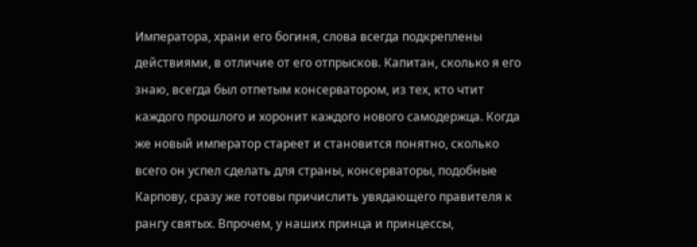Императора, храни его богиня, слова всегда подкреплены действиями, в отличие от его отпрысков. Капитан, сколько я его знаю, всегда был отпетым консерватором, из тех, кто чтит каждого прошлого и хоронит каждого нового самодержца. Когда же новый император стареет и становится понятно, сколько всего он успел сделать для страны, консерваторы, подобные Карпову, сразу же готовы причислить увядающего правителя к рангу святых. Впрочем, у наших принца и принцессы,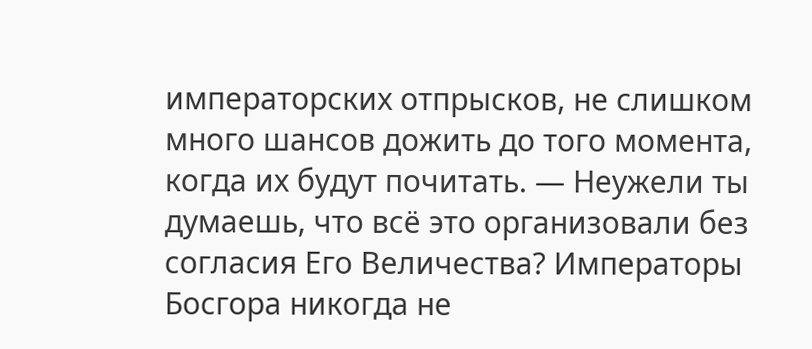императорских отпрысков, не слишком много шансов дожить до того момента, когда их будут почитать. — Неужели ты думаешь, что всё это организовали без согласия Его Величества? Императоры Босгора никогда не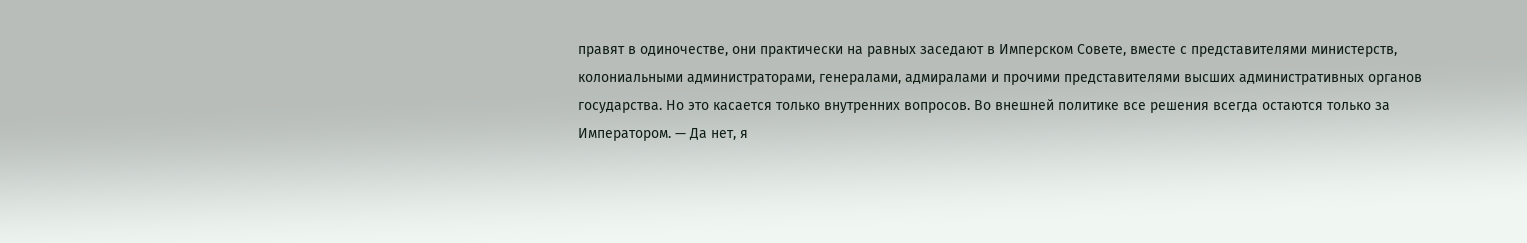правят в одиночестве, они практически на равных заседают в Имперском Совете, вместе с представителями министерств, колониальными администраторами, генералами, адмиралами и прочими представителями высших административных органов государства. Но это касается только внутренних вопросов. Во внешней политике все решения всегда остаются только за Императором. — Да нет, я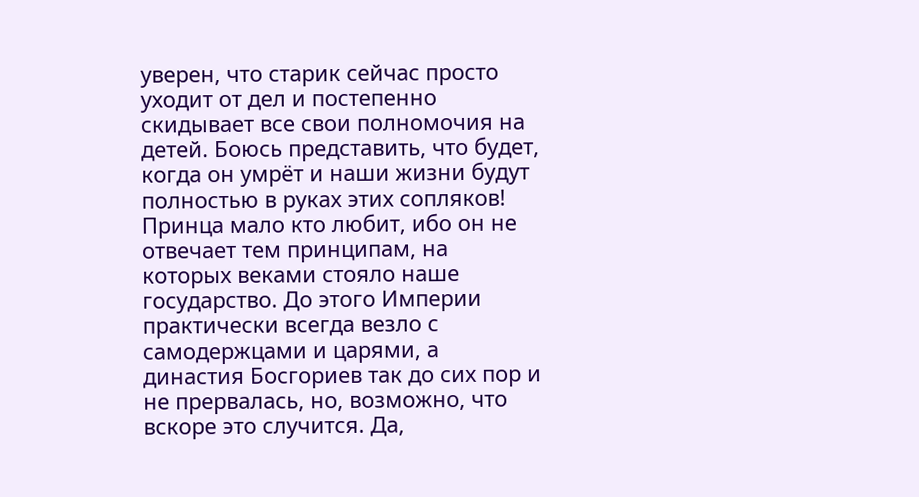уверен, что старик сейчас просто уходит от дел и постепенно скидывает все свои полномочия на детей. Боюсь представить, что будет, когда он умрёт и наши жизни будут полностью в руках этих сопляков! Принца мало кто любит, ибо он не отвечает тем принципам, на которых веками стояло наше государство. До этого Империи практически всегда везло с самодержцами и царями, а династия Босгориев так до сих пор и не прервалась, но, возможно, что вскоре это случится. Да,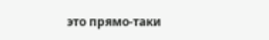это прямо-таки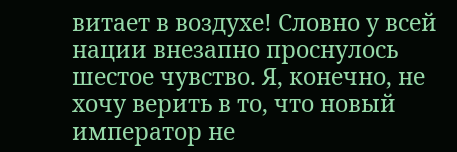витает в воздухе! Словно у всей нации внезапно проснулось шестое чувство. Я, конечно, не хочу верить в то, что новый император не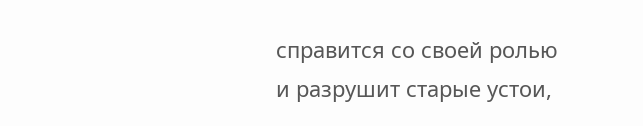справится со своей ролью и разрушит старые устои,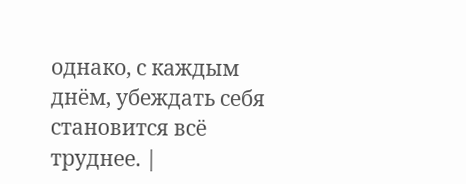однако, с каждым днём, убеждать себя становится всё труднее. |